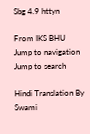Sbg 4.9 httyn

From IKS BHU
Jump to navigation Jump to search

Hindi Translation By Swami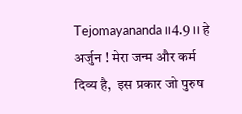Tejomayananda ।।4.9।। हे अर्जुन ! मेरा जन्म और कर्म दिव्य है,  इस प्रकार जो पुरुष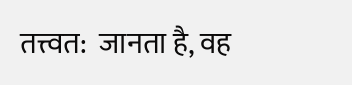तत्त्वत:  जानता है, वह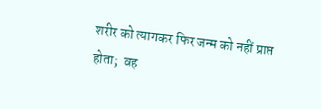शरीर को त्यागकर फिर जन्म को नहीं प्राप्त होता;  वह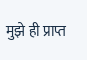मुझे ही प्राप्त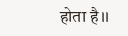होता है।।